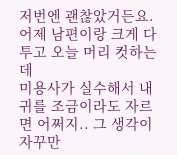저번엔 괜찮았거든요.
어제 남편이랑 크게 다투고 오늘 머리 컷하는데
미용사가 실수해서 내 귀를 조금이라도 자르면 어쩌지.. 그 생각이 자꾸만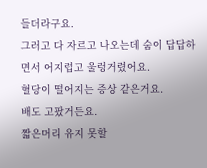들더라구요.
그러고 다 자르고 나오는데 숨이 답답하면서 어지럽고 울렁거렸어요.
혈당이 떨어지는 증상 같은거요.
배도 고팠거든요.
짧은머리 유지 못할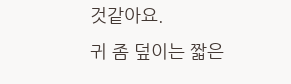것같아요.
귀 좀 덮이는 짧은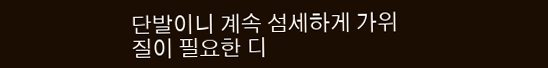단발이니 계속 섬세하게 가위질이 필요한 디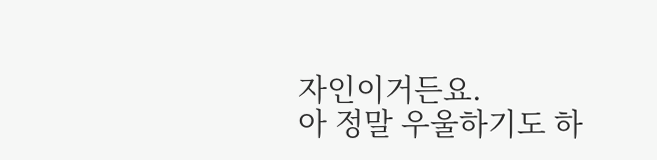자인이거든요.
아 정말 우울하기도 하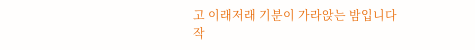고 이래저래 기분이 가라앉는 밤입니다
작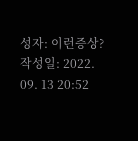성자: 이런증상?
작성일: 2022. 09. 13 20:52